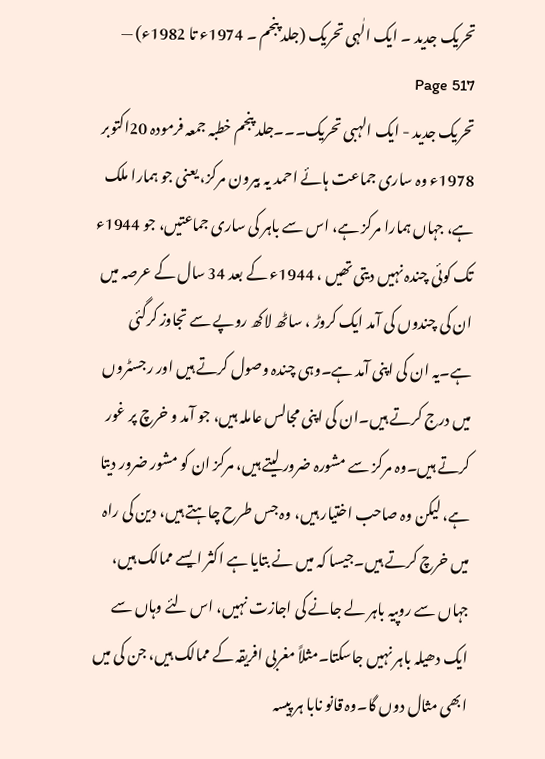تحریک جدید ۔ ایک الٰہی تحریک (جلد پنجم ۔ 1974ء تا 1982ء) — Page 517
تحریک جدید - ایک الہبی تحریک۔۔۔جلد پنجم خطبہ جمعہ فرمودہ 20اکتوبر 1978ء وہ ساری جماعت ہائے احمد یہ بیرون مرکز، یعنی جو ہمارا ملک ہے، جہاں ہمارا مرکز ہے، اس سے باہر کی ساری جماعتیں، جو 1944ء تک کوئی چندہ نہیں دیتی تھیں ، 1944ء کے بعد 34 سال کے عرصہ میں ان کی چندوں کی آمد ایک کروڑ ، ساٹھ لاکھ روپے سے تجاوز کرگئی ہے۔یہ ان کی اپنی آمد ہے۔وہی چندہ وصول کرتے ہیں اور رجسٹروں میں درج کرتے ہیں۔ان کی اپنی مجالس عاملہ ہیں، جو آمد و خرچ پر غور کرتے ہیں۔وہ مرکز سے مشورہ ضرور لیتے ہیں، مرکز ان کو مشور ضرور دیتا ہے، لیکن وہ صاحب اختیار ہیں، وہ جس طرح چاہتے ہیں، دین کی راہ میں خرچ کرتے ہیں۔جیسا کہ میں نے بتایا ہے اکثر ایسے ممالک ہیں، جہاں سے روپیہ باہر لے جانے کی اجازت نہیں، اس لئے وہاں سے ایک دھیلہ باہر نہیں جاسکتا۔مثلاً مغربی افریقہ کے ممالک ہیں، جن کی میں ابھی مثال دوں گا۔وہ قانو نابا ہر پیسہ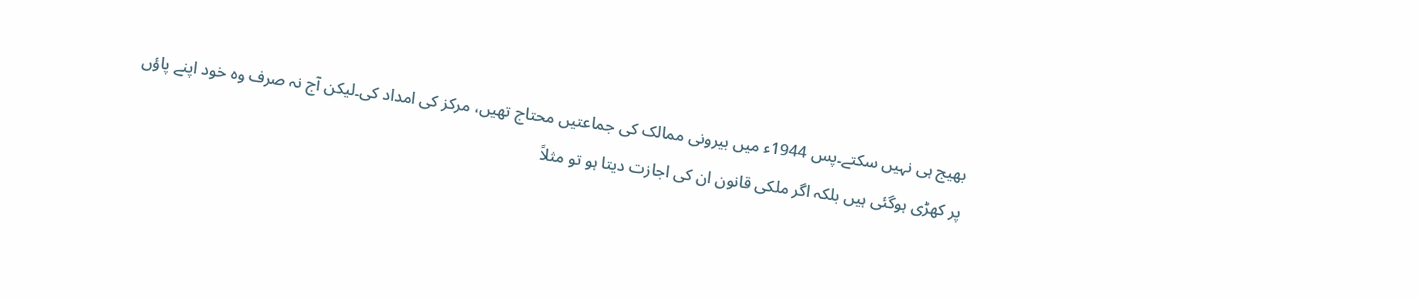بھیج ہی نہیں سکتے۔پس 1944ء میں بیرونی ممالک کی جماعتیں محتاج تھیں، مرکز کی امداد کی۔لیکن آج نہ صرف وہ خود اپنے پاؤں پر کھڑی ہوگئی ہیں بلکہ اگر ملکی قانون ان کی اجازت دیتا ہو تو مثلاً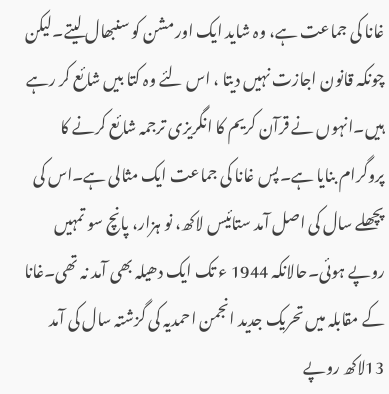غانا کی جماعت ہے، وہ شاید ایک اور مشن کو سنبھال لیتے۔لیکن چونکہ قانون اجازت نہیں دیتا ، اس لئے وہ کتا بیں شائع کر رہے ہیں۔انہوں نے قرآن کریم کا انگریزی ترجمہ شائع کرنے کا پروگرام بنایا ہے۔پس غانا کی جماعت ایک مثالی ہے۔اس کی پچھلے سال کی اصل آمد ستائیس لاکھ، نو ہزار، پانچ سو تمہیں روپے ہوئی۔حالانکہ 1944 ء تک ایک دھیلہ بھی آمد نہ تھی۔غانا کے مقابلہ میں تحریک جدید انجمن احمدیہ کی گزشتہ سال کی آمد 13لاکھ روپے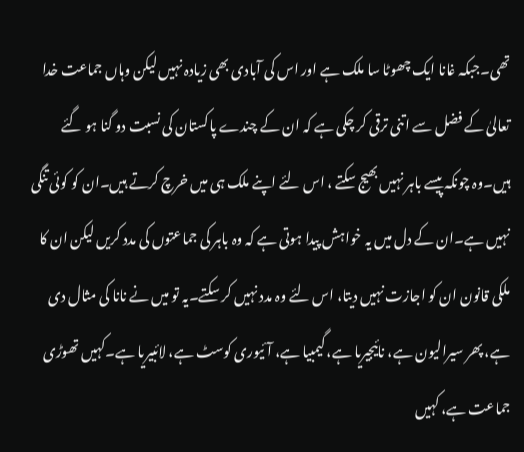تھی۔جبکہ غانا ایک چھوٹا سا ملک ہے اور اس کی آبادی بھی زیادہ نہیں لیکن وہاں جماعت خدا تعالیٰ کے فضل سے اتنی ترقی کر چکی ہے کہ ان کے چندے پاکستان کی نسبت دو گنا ہو گئے ہیں۔وہ چونکہ پیسے باہر نہیں بھیج سکتے ، اس لئے اپنے ملک ہی میں خرچ کرتے ہیں۔ان کو کوئی تنگی نہیں ہے۔ان کے دل میں یہ خواہش پیدا ہوتی ہے کہ وہ باہر کی جماعتوں کی مدد کریں لیکن ان کا ملکی قانون ان کو اجازت نہیں دیتا، اس لئے وہ مدد نہیں کر سکتے۔یہ تو میں نے نانا کی مثال دی ہے، پھر سیرالیون ہے، نائیجیریا ہے، گیمبیا ہے، آئیوری کوسٹ ہے، لائبیریا ہے۔کہیں تھوڑی جماعت ہے، کہیں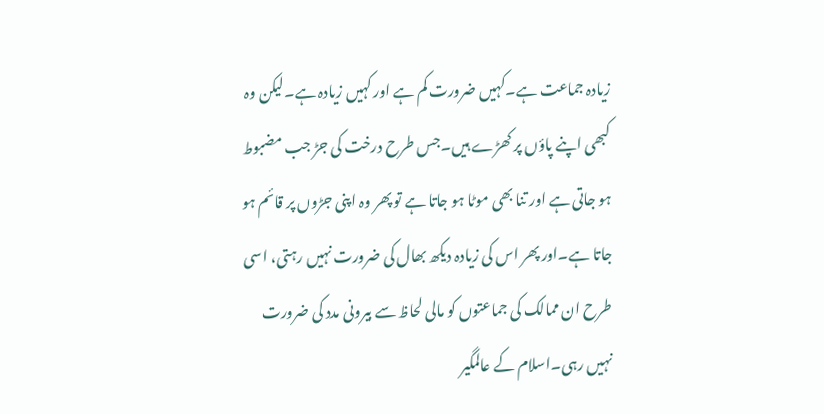زیادہ جماعت ہے۔کہیں ضرورت کم ہے اور کہیں زیادہ ہے۔لیکن وہ کبھی اپنے پاؤں پر کھڑے ہیں۔جس طرح درخت کی جڑ جب مضبوط ہو جاتی ہے اور تنا بھی موٹا ہو جاتا ہے تو پھر وہ اپنی جڑوں پر قائم ہو جاتا ہے۔اور پھر اس کی زیادہ دیکھ بھال کی ضرورت نہیں رہتی، اسی طرح ان ممالک کی جماعتوں کو مالی لحاظ سے بیرونی مدد کی ضرورت نہیں رہی۔اسلام کے عالمگیر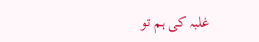غلبہ کی ہم تو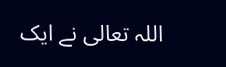اللہ تعالی نے ایک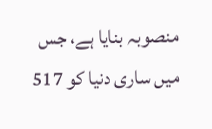منصوبہ بنایا ہے، جس میں ساری دنیا کو 517